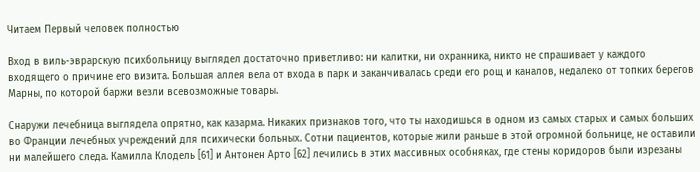Читаем Первый человек полностью

Вход в виль-эврарскую психбольницу выглядел достаточно приветливо: ни калитки, ни охранника, никто не спрашивает у каждого входящего о причине его визита. Большая аллея вела от входа в парк и заканчивалась среди его рощ и каналов, недалеко от топких берегов Марны, по которой баржи везли всевозможные товары.

Снаружи лечебница выглядела опрятно, как казарма. Никаких признаков того, что ты находишься в одном из самых старых и самых больших во Франции лечебных учреждений для психически больных. Сотни пациентов, которые жили раньше в этой огромной больнице, не оставили ни малейшего следа. Камилла Клодель [61] и Антонен Арто [62] лечились в этих массивных особняках, где стены коридоров были изрезаны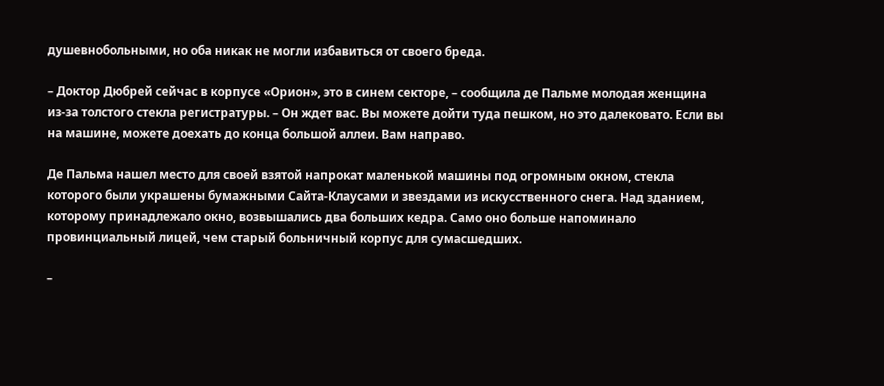душевнобольными, но оба никак не могли избавиться от своего бреда.

– Доктор Дюбрей сейчас в корпусе «Орион», это в синем секторе, – сообщила де Пальме молодая женщина из-за толстого стекла регистратуры. – Он ждет вас. Вы можете дойти туда пешком, но это далековато. Если вы на машине, можете доехать до конца большой аллеи. Вам направо.

Де Пальма нашел место для своей взятой напрокат маленькой машины под огромным окном, стекла которого были украшены бумажными Сайта-Клаусами и звездами из искусственного снега. Над зданием, которому принадлежало окно, возвышались два больших кедра. Само оно больше напоминало провинциальный лицей, чем старый больничный корпус для сумасшедших.

–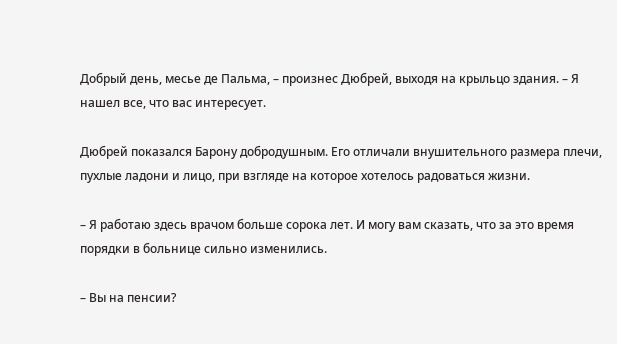Добрый день, месье де Пальма, – произнес Дюбрей, выходя на крыльцо здания. – Я нашел все, что вас интересует.

Дюбрей показался Барону добродушным. Его отличали внушительного размера плечи, пухлые ладони и лицо, при взгляде на которое хотелось радоваться жизни.

– Я работаю здесь врачом больше сорока лет. И могу вам сказать, что за это время порядки в больнице сильно изменились.

– Вы на пенсии?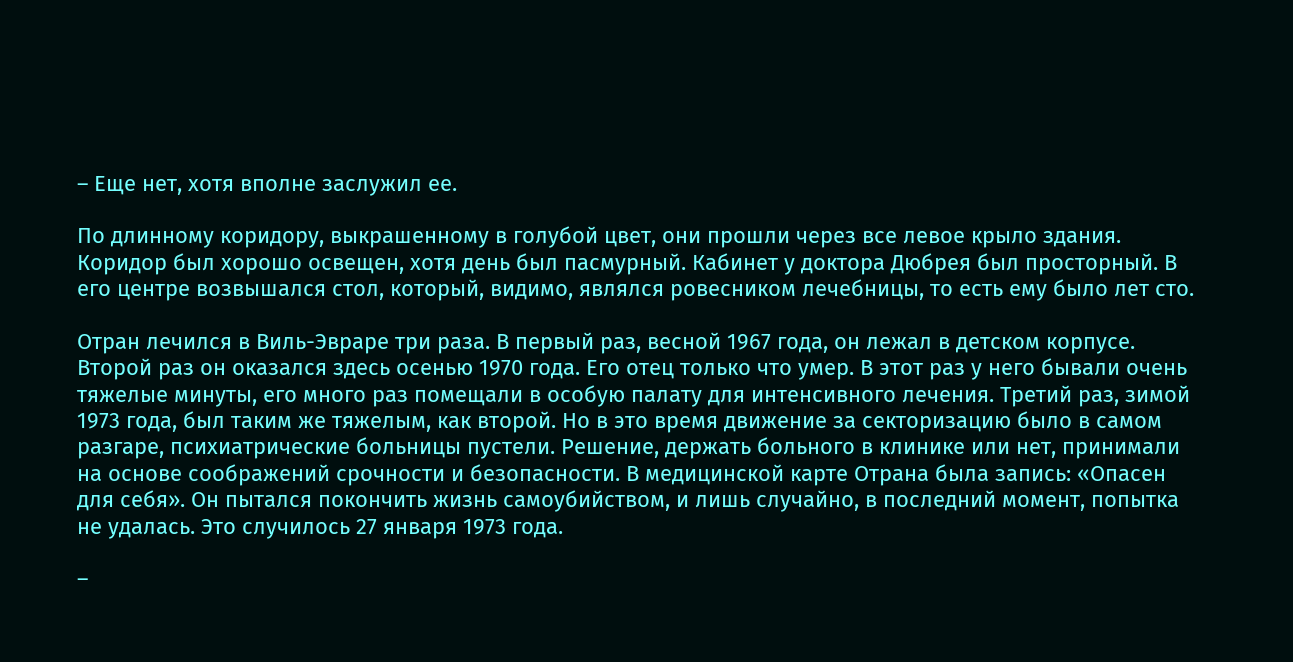– Еще нет, хотя вполне заслужил ее.

По длинному коридору, выкрашенному в голубой цвет, они прошли через все левое крыло здания. Коридор был хорошо освещен, хотя день был пасмурный. Кабинет у доктора Дюбрея был просторный. В его центре возвышался стол, который, видимо, являлся ровесником лечебницы, то есть ему было лет сто.

Отран лечился в Виль-Эвраре три раза. В первый раз, весной 1967 года, он лежал в детском корпусе. Второй раз он оказался здесь осенью 1970 года. Его отец только что умер. В этот раз у него бывали очень тяжелые минуты, его много раз помещали в особую палату для интенсивного лечения. Третий раз, зимой 1973 года, был таким же тяжелым, как второй. Но в это время движение за секторизацию было в самом разгаре, психиатрические больницы пустели. Решение, держать больного в клинике или нет, принимали на основе соображений срочности и безопасности. В медицинской карте Отрана была запись: «Опасен для себя». Он пытался покончить жизнь самоубийством, и лишь случайно, в последний момент, попытка не удалась. Это случилось 27 января 1973 года.

–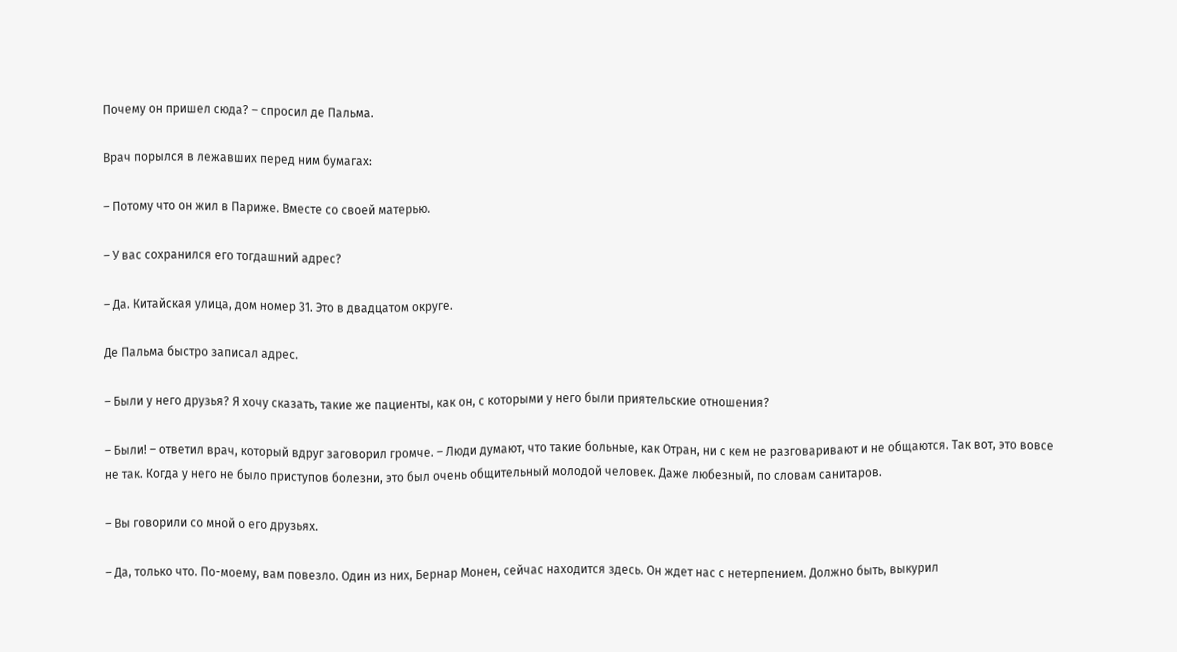Почему он пришел сюда? – спросил де Пальма.

Врач порылся в лежавших перед ним бумагах:

– Потому что он жил в Париже. Вместе со своей матерью.

– У вас сохранился его тогдашний адрес?

– Да. Китайская улица, дом номер 31. Это в двадцатом округе.

Де Пальма быстро записал адрес.

– Были у него друзья? Я хочу сказать, такие же пациенты, как он, с которыми у него были приятельские отношения?

– Были! – ответил врач, который вдруг заговорил громче. – Люди думают, что такие больные, как Отран, ни с кем не разговаривают и не общаются. Так вот, это вовсе не так. Когда у него не было приступов болезни, это был очень общительный молодой человек. Даже любезный, по словам санитаров.

– Вы говорили со мной о его друзьях.

– Да, только что. По-моему, вам повезло. Один из них, Бернар Монен, сейчас находится здесь. Он ждет нас с нетерпением. Должно быть, выкурил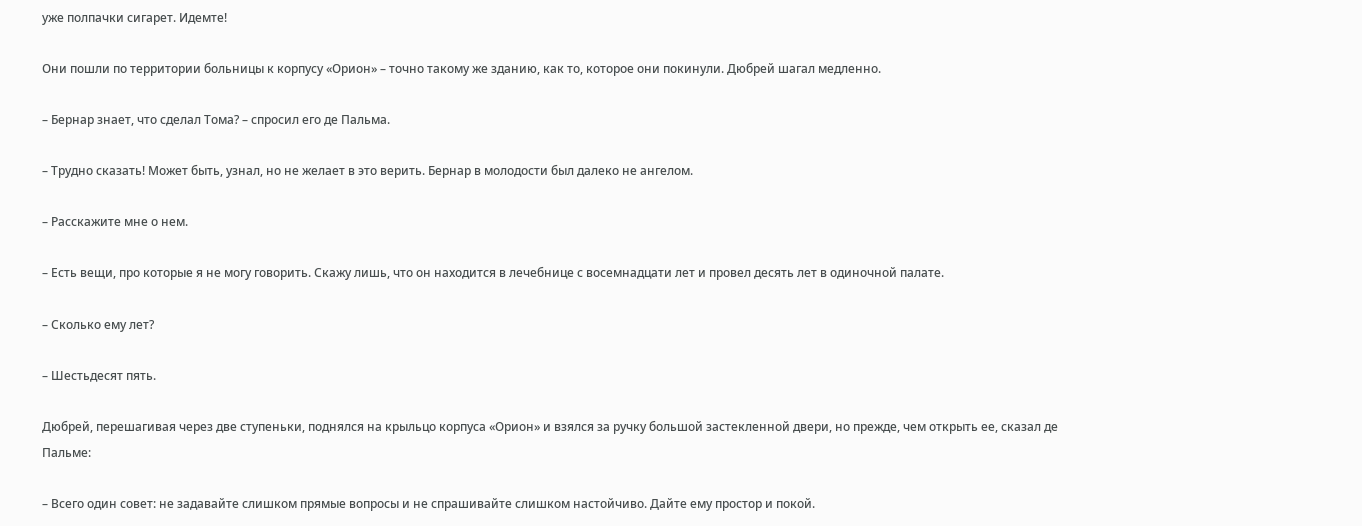уже полпачки сигарет. Идемте!

Они пошли по территории больницы к корпусу «Орион» – точно такому же зданию, как то, которое они покинули. Дюбрей шагал медленно.

– Бернар знает, что сделал Тома? – спросил его де Пальма.

– Трудно сказать! Может быть, узнал, но не желает в это верить. Бернар в молодости был далеко не ангелом.

– Расскажите мне о нем.

– Есть вещи, про которые я не могу говорить. Скажу лишь, что он находится в лечебнице с восемнадцати лет и провел десять лет в одиночной палате.

– Сколько ему лет?

– Шестьдесят пять.

Дюбрей, перешагивая через две ступеньки, поднялся на крыльцо корпуса «Орион» и взялся за ручку большой застекленной двери, но прежде, чем открыть ее, сказал де Пальме:

– Всего один совет: не задавайте слишком прямые вопросы и не спрашивайте слишком настойчиво. Дайте ему простор и покой.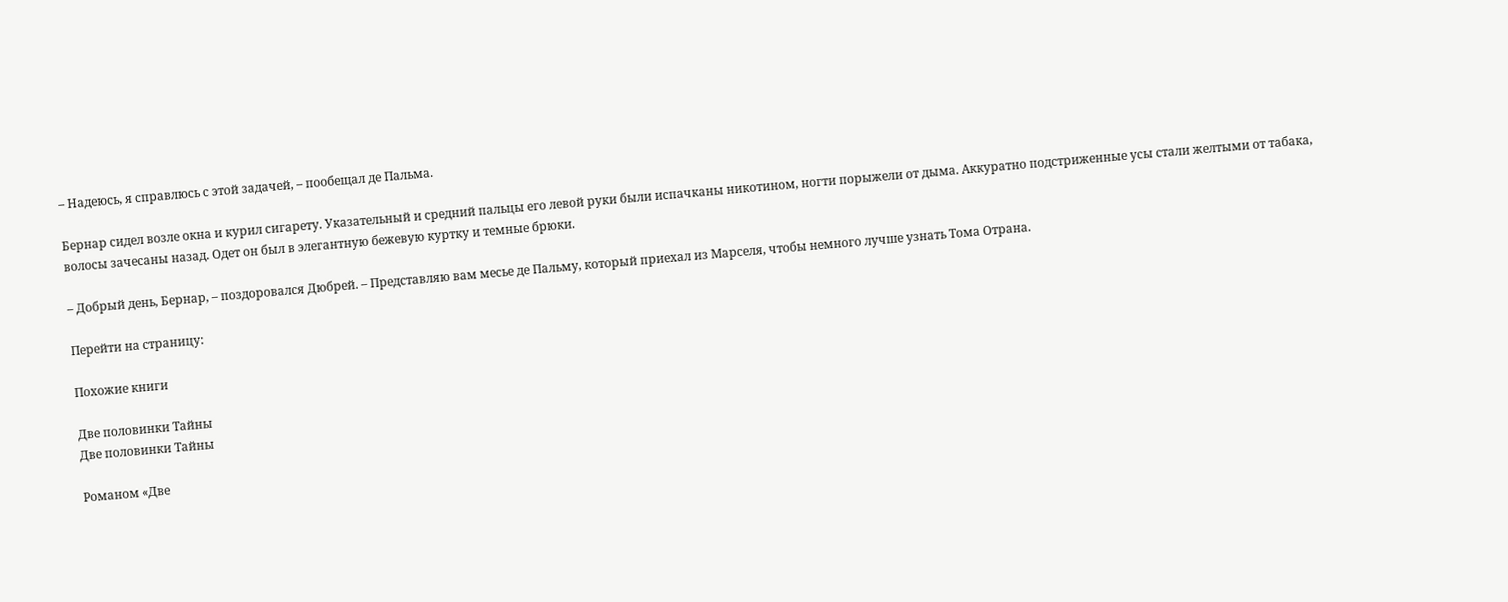– Надеюсь, я справлюсь с этой задачей, – пообещал де Пальма.

Бернар сидел возле окна и курил сигарету. Указательный и средний пальцы его левой руки были испачканы никотином, ногти порыжели от дыма. Аккуратно подстриженные усы стали желтыми от табака, волосы зачесаны назад. Одет он был в элегантную бежевую куртку и темные брюки.

– Добрый день, Бернар, – поздоровался Дюбрей. – Представляю вам месье де Пальму, который приехал из Марселя, чтобы немного лучше узнать Тома Отрана.

Перейти на страницу:

Похожие книги

Две половинки Тайны
Две половинки Тайны

Романом «Две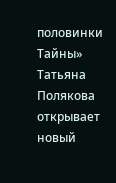половинки Тайны» Татьяна Полякова открывает новый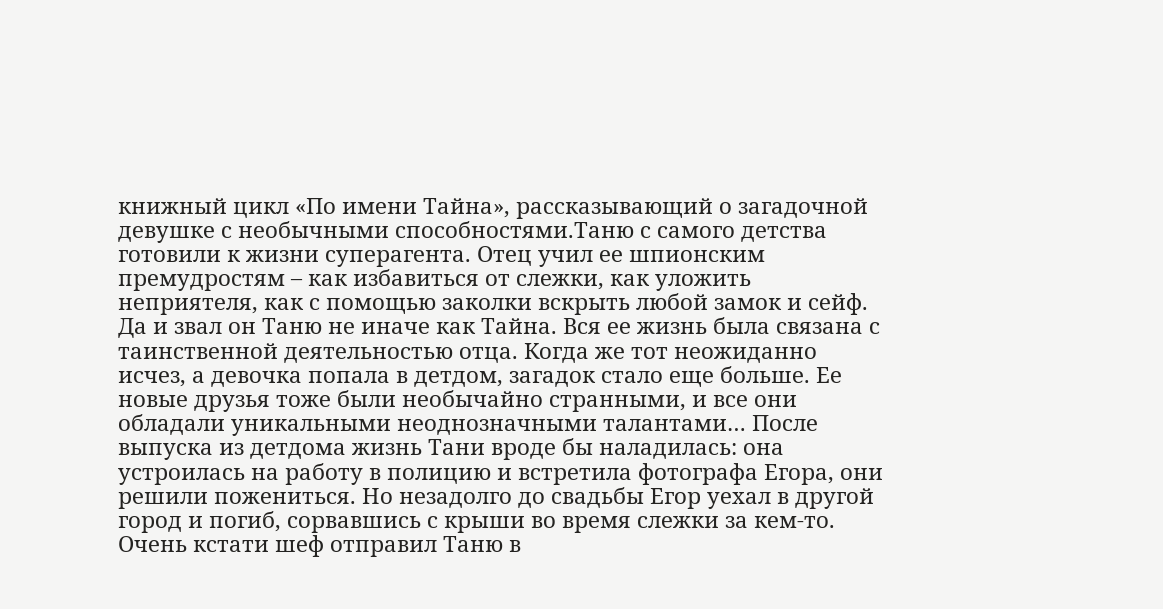книжный цикл «По имени Тайна», рассказывающий о загадочной девушке с необычными способностями.Таню с самого детства готовили к жизни суперагента. Отец учил ее шпионским премудростям – как избавиться от слежки, как уложить неприятеля, как с помощью заколки вскрыть любой замок и сейф. Да и звал он Таню не иначе как Тайна. Вся ее жизнь была связана с таинственной деятельностью отца. Когда же тот неожиданно исчез, а девочка попала в детдом, загадок стало еще больше. Ее новые друзья тоже были необычайно странными, и все они обладали уникальными неоднозначными талантами… После выпуска из детдома жизнь Тани вроде бы наладилась: она устроилась на работу в полицию и встретила фотографа Егора, они решили пожениться. Но незадолго до свадьбы Егор уехал в другой город и погиб, сорвавшись с крыши во время слежки за кем-то. Очень кстати шеф отправил Таню в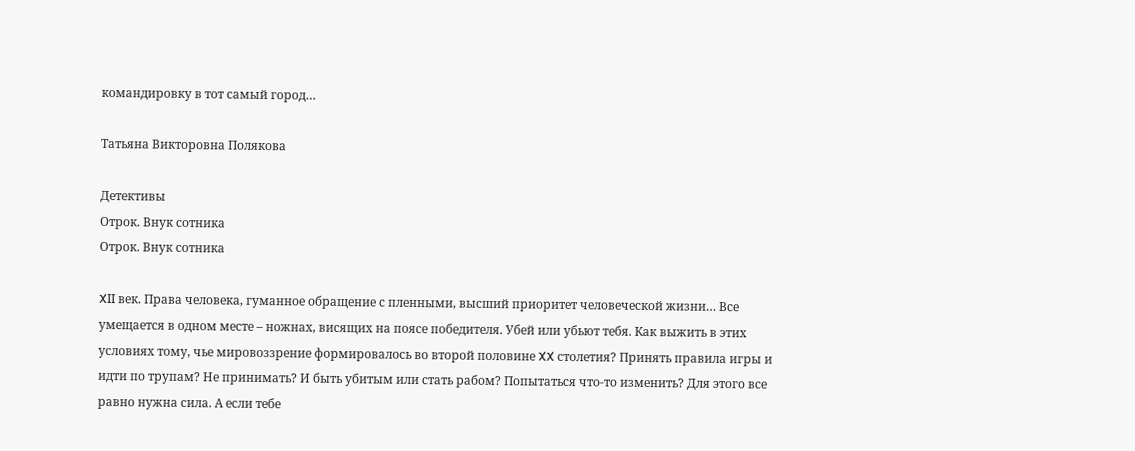командировку в тот самый город…

Татьяна Викторовна Полякова

Детективы
Отрок. Внук сотника
Отрок. Внук сотника

XII век. Права человека, гуманное обращение с пленными, высший приоритет человеческой жизни… Все умещается в одном месте – ножнах, висящих на поясе победителя. Убей или убьют тебя. Как выжить в этих условиях тому, чье мировоззрение формировалось во второй половине XX столетия? Принять правила игры и идти по трупам? Не принимать? И быть убитым или стать рабом? Попытаться что-то изменить? Для этого все равно нужна сила. А если тебе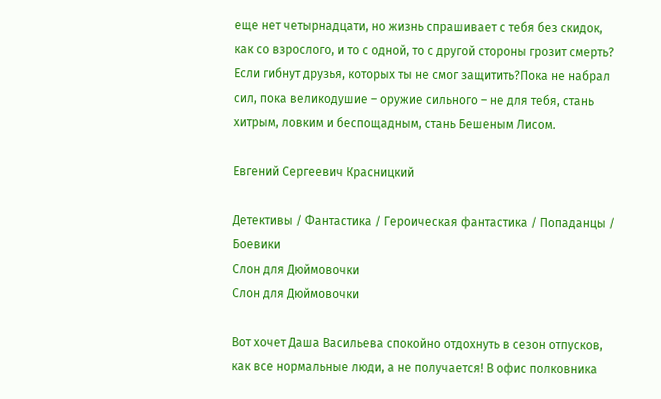еще нет четырнадцати, но жизнь спрашивает с тебя без скидок, как со взрослого, и то с одной, то с другой стороны грозит смерть? Если гибнут друзья, которых ты не смог защитить?Пока не набрал сил, пока великодушие – оружие сильного – не для тебя, стань хитрым, ловким и беспощадным, стань Бешеным Лисом.

Евгений Сергеевич Красницкий

Детективы / Фантастика / Героическая фантастика / Попаданцы / Боевики
Слон для Дюймовочки
Слон для Дюймовочки

Вот хочет Даша Васильева спокойно отдохнуть в сезон отпусков, как все нормальные люди, а не получается! В офис полковника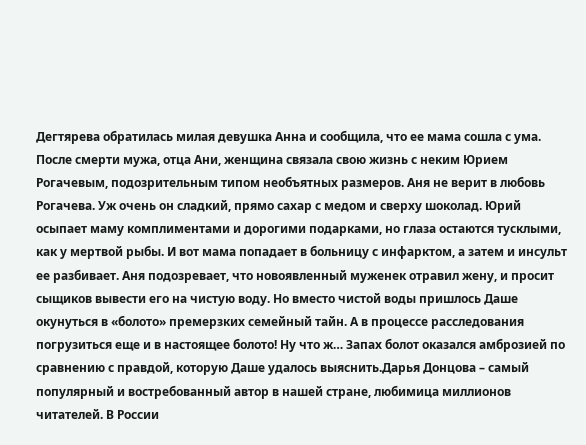Дегтярева обратилась милая девушка Анна и сообщила, что ее мама сошла с ума. После смерти мужа, отца Ани, женщина связала свою жизнь с неким Юрием Рогачевым, подозрительным типом необъятных размеров. Аня не верит в любовь Рогачева. Уж очень он сладкий, прямо сахар с медом и сверху шоколад. Юрий осыпает маму комплиментами и дорогими подарками, но глаза остаются тусклыми, как у мертвой рыбы. И вот мама попадает в больницу с инфарктом, а затем и инсульт ее разбивает. Аня подозревает, что новоявленный муженек отравил жену, и просит сыщиков вывести его на чистую воду. Но вместо чистой воды пришлось Даше окунуться в «болото» премерзких семейный тайн. А в процессе расследования погрузиться еще и в настоящее болото! Ну что ж… Запах болот оказался амброзией по сравнению с правдой, которую Даше удалось выяснить.Дарья Донцова – самый популярный и востребованный автор в нашей стране, любимица миллионов читателей. В России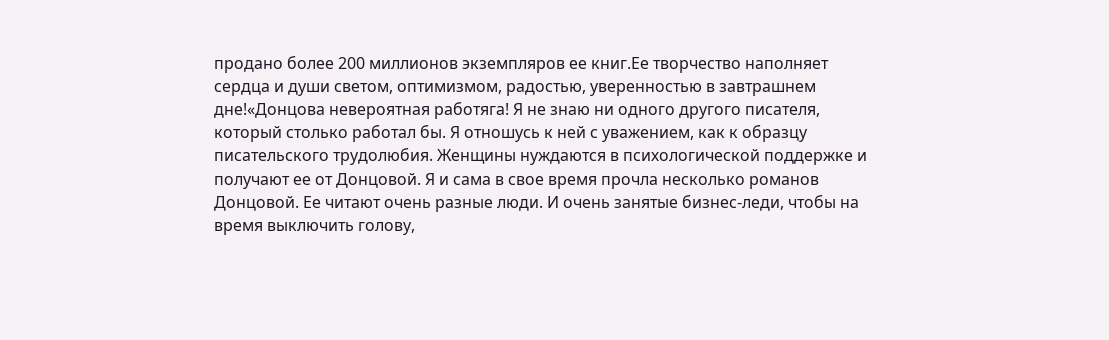продано более 200 миллионов экземпляров ее книг.Ее творчество наполняет сердца и души светом, оптимизмом, радостью, уверенностью в завтрашнем дне!«Донцова невероятная работяга! Я не знаю ни одного другого писателя, который столько работал бы. Я отношусь к ней с уважением, как к образцу писательского трудолюбия. Женщины нуждаются в психологической поддержке и получают ее от Донцовой. Я и сама в свое время прочла несколько романов Донцовой. Ее читают очень разные люди. И очень занятые бизнес-леди, чтобы на время выключить голову,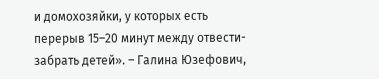и домохозяйки, у которых есть перерыв 15–20 минут между отвести-забрать детей». – Галина Юзефович,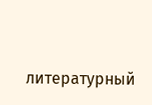литературный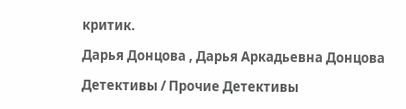критик.

Дарья Донцова , Дарья Аркадьевна Донцова

Детективы / Прочие Детективы